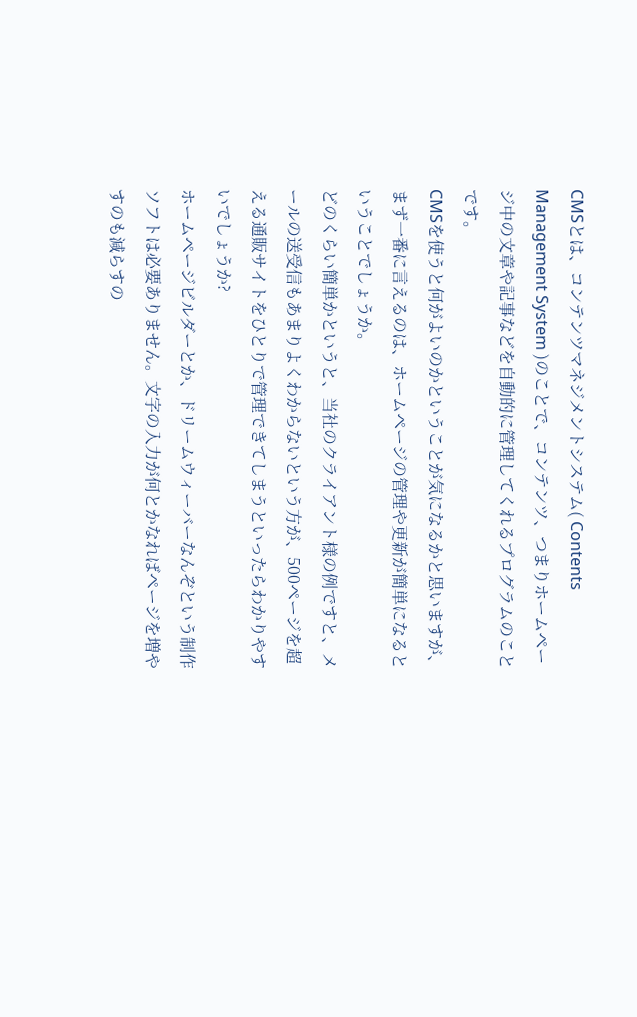CMSとは、コンテンツマネジメントシステム( Contents Management System )のことで、コンテンツ、つまりホームページ中の文章や記事などを自動的に管理してくれるプログラムのことです。
CMSを使うと何がよいのかということが気になるかと思いますが、まず一番に言えるのは、ホームページの管理や更新が簡単になるということでしょうか。
どのくらい簡単かというと、当社のクライアント様の例ですと、メールの送受信もあまりよくわからないという方が、500ページを超える通販サイトをひとりで管理できてしまうといったらわかりやすいでしょうか?
ホームページビルダーとか、ドリームウィーバーなんぞという制作ソフトは必要ありません。文字の入力が何とかなればページを増やすのも減らすの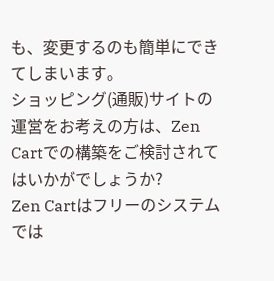も、変更するのも簡単にできてしまいます。
ショッピング(通販)サイトの運営をお考えの方は、Zen Cartでの構築をご検討されてはいかがでしょうか?
Zen Cartはフリーのシステムでは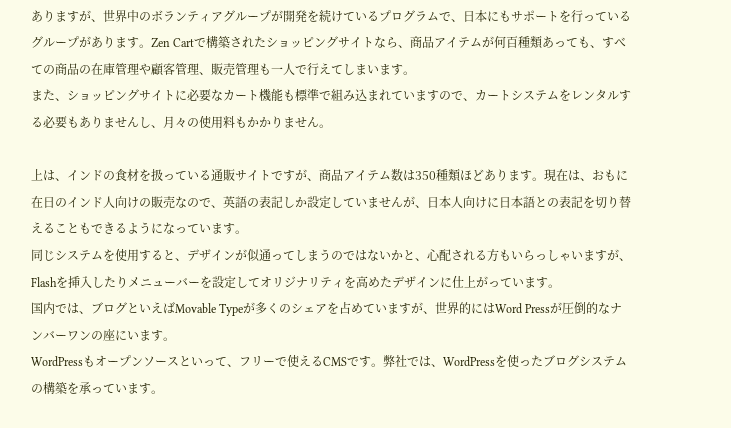ありますが、世界中のボランティアグループが開発を続けているプログラムで、日本にもサポートを行っているグループがあります。Zen Cartで構築されたショッピングサイトなら、商品アイテムが何百種類あっても、すべての商品の在庫管理や顧客管理、販売管理も一人で行えてしまいます。
また、ショッピングサイトに必要なカート機能も標準で組み込まれていますので、カートシステムをレンタルする必要もありませんし、月々の使用料もかかりません。

上は、インドの食材を扱っている通販サイトですが、商品アイテム数は350種類ほどあります。現在は、おもに在日のインド人向けの販売なので、英語の表記しか設定していませんが、日本人向けに日本語との表記を切り替えることもできるようになっています。
同じシステムを使用すると、デザインが似通ってしまうのではないかと、心配される方もいらっしゃいますが、Flashを挿入したりメニューバーを設定してオリジナリティを高めたデザインに仕上がっています。
国内では、ブログといえばMovable Typeが多くのシェアを占めていますが、世界的にはWord Pressが圧倒的なナンバーワンの座にいます。
WordPressもオープンソースといって、フリーで使えるCMSです。弊社では、WordPressを使ったブログシステムの構築を承っています。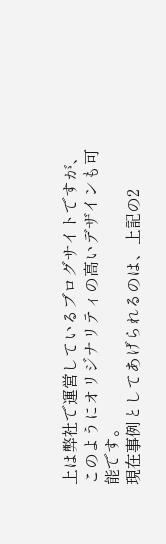上は弊社で運営しているブログサイトですが、このようにオリジナリティの高いデザインも可能です。
現在事例としてあげられるのは、上記の2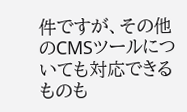件ですが、その他のCMSツールについても対応できるものも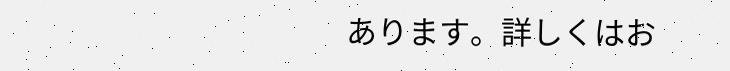あります。詳しくはお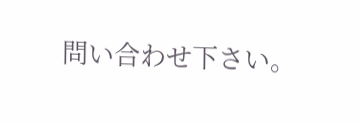問い合わせ下さい。